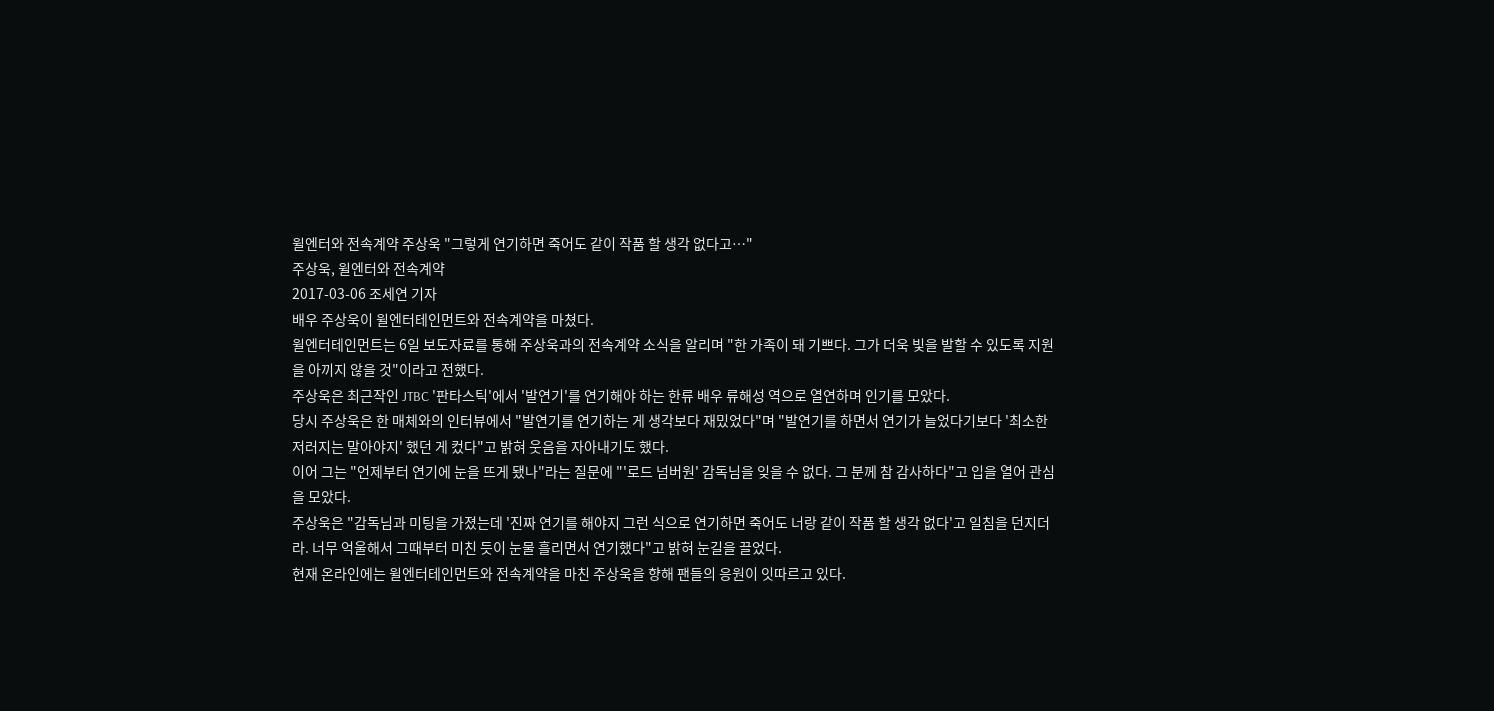윌엔터와 전속계약 주상욱 "그렇게 연기하면 죽어도 같이 작품 할 생각 없다고…"
주상욱, 윌엔터와 전속계약
2017-03-06 조세연 기자
배우 주상욱이 윌엔터테인먼트와 전속계약을 마쳤다.
윌엔터테인먼트는 6일 보도자료를 통해 주상욱과의 전속계약 소식을 알리며 "한 가족이 돼 기쁘다. 그가 더욱 빛을 발할 수 있도록 지원을 아끼지 않을 것"이라고 전했다.
주상욱은 최근작인 JTBC '판타스틱'에서 '발연기'를 연기해야 하는 한류 배우 류해성 역으로 열연하며 인기를 모았다.
당시 주상욱은 한 매체와의 인터뷰에서 "발연기를 연기하는 게 생각보다 재밌었다"며 "발연기를 하면서 연기가 늘었다기보다 '최소한 저러지는 말아야지' 했던 게 컸다"고 밝혀 웃음을 자아내기도 했다.
이어 그는 "언제부터 연기에 눈을 뜨게 됐나"라는 질문에 "'로드 넘버원' 감독님을 잊을 수 없다. 그 분께 참 감사하다"고 입을 열어 관심을 모았다.
주상욱은 "감독님과 미팅을 가졌는데 '진짜 연기를 해야지 그런 식으로 연기하면 죽어도 너랑 같이 작품 할 생각 없다'고 일침을 던지더라. 너무 억울해서 그때부터 미친 듯이 눈물 흘리면서 연기했다"고 밝혀 눈길을 끌었다.
현재 온라인에는 윌엔터테인먼트와 전속계약을 마친 주상욱을 향해 팬들의 응원이 잇따르고 있다.